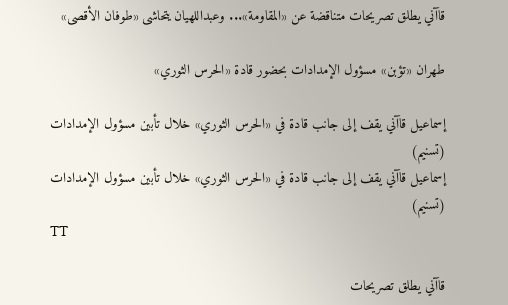قاآني يطلق تصريحات متناقضة عن «المقاومة»... وعبداللهيان يتحاشى «طوفان الأقصى»

طهران «تؤبن» مسؤول الإمدادات بحضور قادة «الحرس الثوري»

إسماعيل قاآني يقف إلى جانب قادة في «الحرس الثوري» خلال تأبين مسؤول الإمدادات (تسنيم)
إسماعيل قاآني يقف إلى جانب قادة في «الحرس الثوري» خلال تأبين مسؤول الإمدادات (تسنيم)
TT

قاآني يطلق تصريحات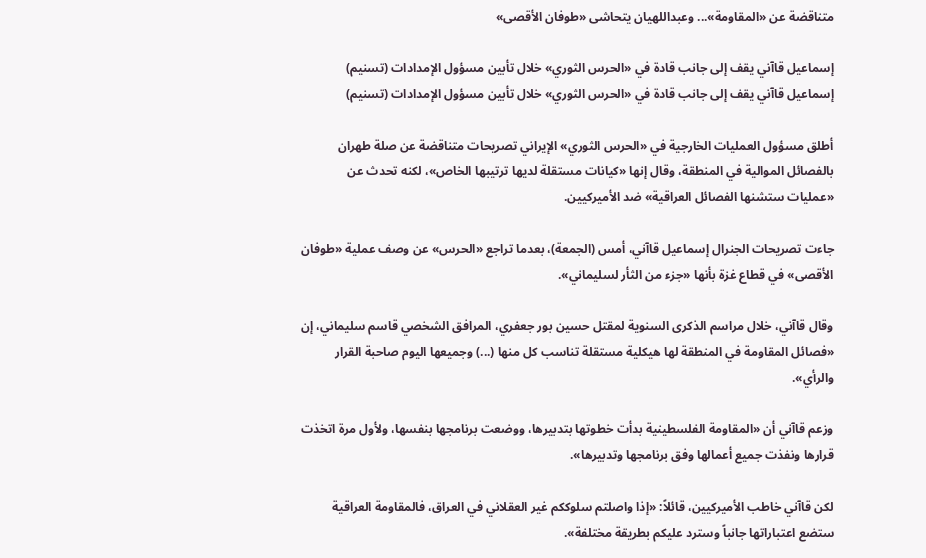متناقضة عن «المقاومة»... وعبداللهيان يتحاشى «طوفان الأقصى»

إسماعيل قاآني يقف إلى جانب قادة في «الحرس الثوري» خلال تأبين مسؤول الإمدادات (تسنيم)
إسماعيل قاآني يقف إلى جانب قادة في «الحرس الثوري» خلال تأبين مسؤول الإمدادات (تسنيم)

أطلق مسؤول العمليات الخارجية في «الحرس الثوري» الإيراني تصريحات متناقضة عن صلة طهران بالفصائل الموالية في المنطقة، وقال إنها «كيانات مستقلة لديها ترتيبها الخاص»، لكنه تحدث عن «عمليات ستشنها الفصائل العراقية» ضد الأميركيين.

جاءت تصريحات الجنرال إسماعيل قاآني، أمس (الجمعة)، بعدما تراجع «الحرس» عن وصف عملية «طوفان الأقصى» في قطاع غزة بأنها «جزء من الثأر لسليماني».

وقال قاآني، خلال مراسم الذكرى السنوية لمقتل حسين بور جعفري، المرافق الشخصي قاسم سليماني، إن «فصائل المقاومة في المنطقة لها هيكلية مستقلة تناسب كل منها (...) وجميعها اليوم صاحبة القرار والرأي».

وزعم قاآني أن «المقاومة الفلسطينية بدأت خطوتها بتدبيرها، ووضعت برنامجها بنفسها، ولأول مرة اتخذت قرارها ونفذت جميع أعمالها وفق برنامجها وتدبيرها».

لكن قاآني خاطب الأميركيين، قائلاً: «إذا واصلتم سلوككم غير العقلاني في العراق، فالمقاومة العراقية ستضع اعتباراتها جانباً وسترد عليكم بطريقة مختلفة».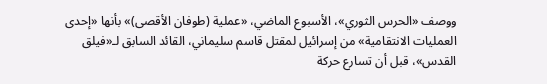ووصف «الحرس الثوري»، الأسبوع الماضي، «عملية (طوفان الأقصى)» بأنها «إحدى العمليات الانتقامية» من إسرائيل لمقتل قاسم سليماني، القائد السابق لـ«فيلق القدس»، قبل أن تسارع حركة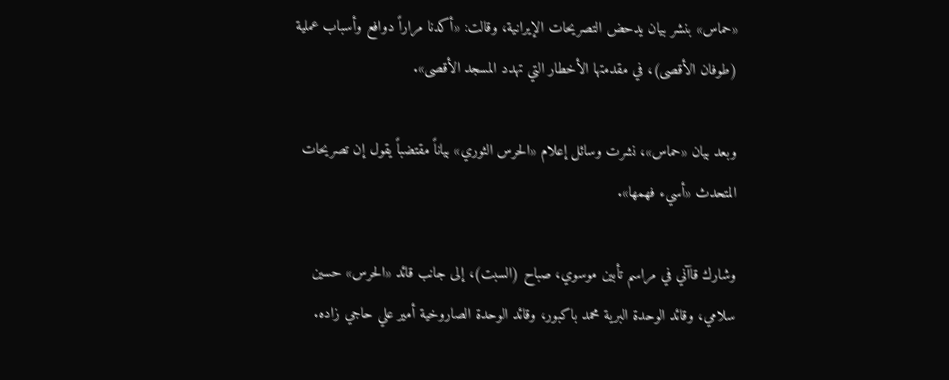«حماس» بنشر بيان يدحض التصريحات الإيرانية، وقالت: «أكدنا مراراً دوافع وأسباب عملية (طوفان الأقصى)، في مقدمتها الأخطار التي تهدد المسجد الأقصى».

وبعد بيان «حماس»، نشرت وسائل إعلام «الحرس الثوري» بياناً مقتضباً يقول إن تصريحات المتحدث «أسيء فهمها».

وشارك قاآني في مراسم تأبين موسوي، صباح (السبت)، إلى جانب قائد «الحرس» حسين سلامي، وقائد الوحدة البرية محمد باكبور، وقائد الوحدة الصاروخية أمير علي حاجي زاده.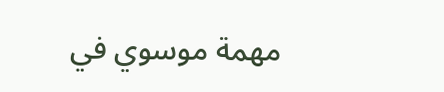مهمة موسوي في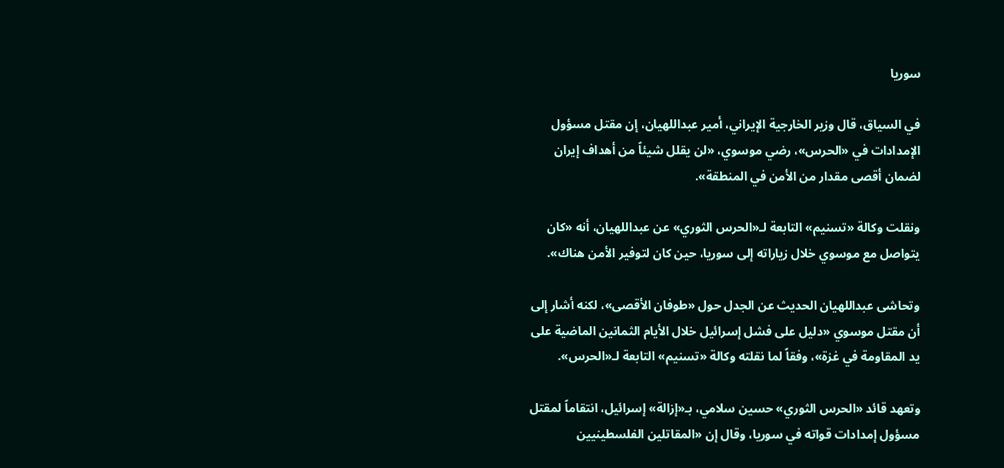سوريا

في السياق، قال وزير الخارجية الإيراني، أمير عبداللهيان، إن مقتل مسؤول الإمدادات في «الحرس»، رضي موسوي، «لن يقلل شيئاً من أهداف إيران لضمان أقصى مقدار من الأمن في المنطقة».

ونقلت وكالة «تسنيم» التابعة لـ«الحرس الثوري» عن عبداللهيان، أنه «كان يتواصل مع موسوي خلال زياراته إلى سوريا، حين كان لتوفير الأمن هناك».

وتحاشى عبداللهيان الحديث عن الجدل حول «طوفان الأقصى»، لكنه أشار إلى أن مقتل موسوي «دليل على فشل إسرائيل خلال الأيام الثمانين الماضية على يد المقاومة في غزة»، وفقاً لما نقلته وكالة «تسنيم» التابعة لـ«الحرس».

وتعهد قائد «الحرس الثوري» حسين سلامي، بـ«إزالة» إسرائيل، انتقاماً لمقتل مسؤول إمدادات قواته في سوريا، وقال إن «المقاتلين الفلسطينيين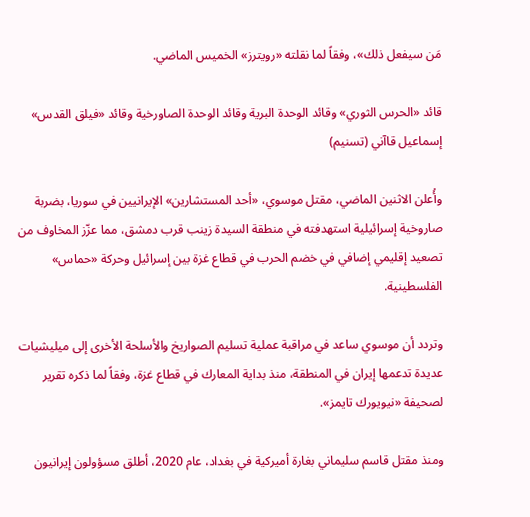مَن سيفعل ذلك»، وفقاً لما نقلته «رويترز» الخميس الماضي.

قائد «الحرس الثوري» وقائد الوحدة البرية وقائد الوحدة الصاورخية وقائد «فيلق القدس» إسماعيل قاآني (تسنيم)

وأُعلن الاثنين الماضي، مقتل موسوي، «أحد المستشارين» الإيرانيين في سوريا، بضربة صاروخية إسرائيلية استهدفته في منطقة السيدة زينب قرب دمشق، مما عزّز المخاوف من تصعيد إقليمي إضافي في خضم الحرب في قطاع غزة بين إسرائيل وحركة «حماس» الفلسطينية.

وتردد أن موسوي ساعد في مراقبة عملية تسليم الصواريخ والأسلحة الأخرى إلى ميليشيات عديدة تدعمها إيران في المنطقة، منذ بداية المعارك في قطاع غزة، وفقاً لما ذكره تقرير لصحيفة «نيويورك تايمز».

ومنذ مقتل قاسم سليماني بغارة أميركية في بغداد، عام 2020، أطلق مسؤولون إيرانيون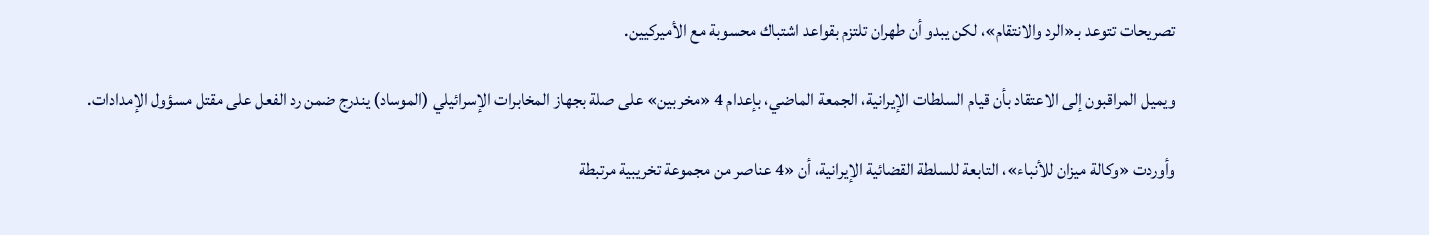تصريحات تتوعد بـ«الرد والانتقام»، لكن يبدو أن طهران تلتزم بقواعد اشتباك محسوبة مع الأميركيين.

ويميل المراقبون إلى الاعتقاد بأن قيام السلطات الإيرانية، الجمعة الماضي، بإعدام 4 «مخربين» على صلة بجهاز المخابرات الإسرائيلي (الموساد) يندرج ضمن رد الفعل على مقتل مسؤول الإمدادات.

وأوردت «وكالة ميزان للأنباء»، التابعة للسلطة القضائية الإيرانية، أن «4 عناصر من مجموعة تخريبية مرتبطة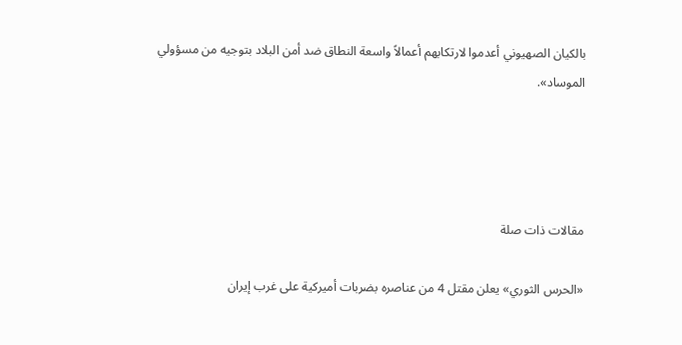بالكيان الصهيوني أعدموا لارتكابهم أعمالاً واسعة النطاق ضد أمن البلاد بتوجيه من مسؤولي الموساد».




مقالات ذات صلة

«الحرس الثوري» يعلن مقتل 4 من عناصره بضربات أميركية على غرب إيران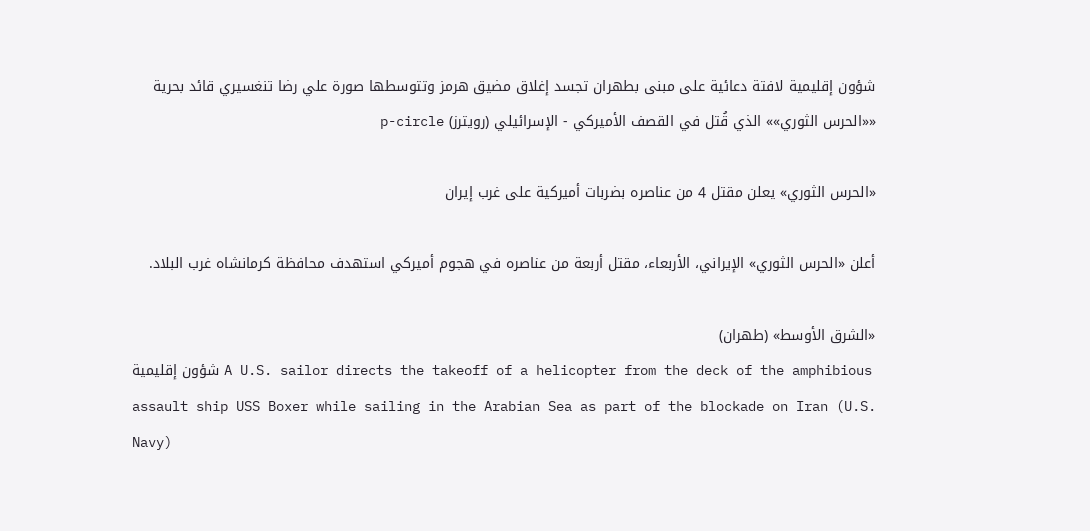شؤون إقليمية لافتة دعائية على مبنى بطهران تجسد إغلاق مضيق هرمز وتتوسطها صورة علي رضا تنغسيري قائد بحرية ««الحرس الثوري»» الذي قُتل في القصف الأميركي - الإسرائيلي (رويترز) p-circle

«الحرس الثوري» يعلن مقتل 4 من عناصره بضربات أميركية على غرب إيران

أعلن «الحرس الثوري» الإيراني، الأربعاء، مقتل أربعة من عناصره في هجوم أميركي استهدف محافظة كرمانشاه غرب البلاد.

«الشرق الأوسط» (طهران)
شؤون إقليمية A U.S. sailor directs the takeoff of a helicopter from the deck of the amphibious assault ship USS Boxer while sailing in the Arabian Sea as part of the blockade on Iran (U.S. Navy)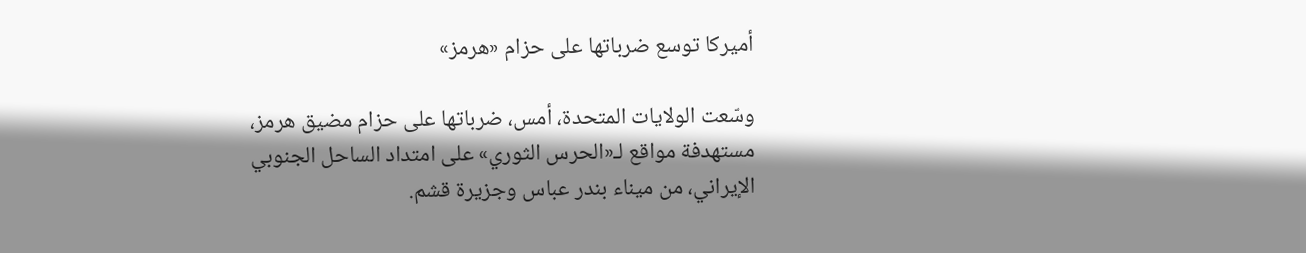أميركا توسع ضرباتها على حزام «هرمز»

وسّعت الولايات المتحدة، أمس، ضرباتها على حزام مضيق هرمز، مستهدفة مواقع لـ«الحرس الثوري» على امتداد الساحل الجنوبي الإيراني، من ميناء بندر عباس وجزيرة قشم.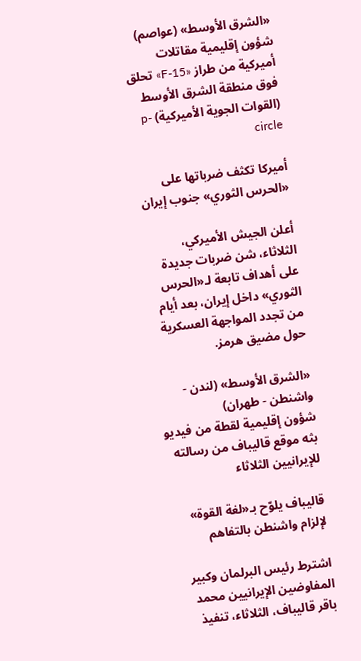«الشرق الأوسط» (عواصم)
شؤون إقليمية مقاتلات أميركية من طراز «F-15» تحلق فوق منطقة الشرق الأوسط (القوات الجوية الأميركية) p-circle

أميركا تكثف ضرباتها على «الحرس الثوري» جنوب إيران

أعلن الجيش الأميركي، الثلاثاء، شن ضربات جديدة على أهداف تابعة لـ«الحرس الثوري» داخل إيران، بعد أيام من تجدد المواجهة العسكرية حول مضيق هرمز.

«الشرق الأوسط» (لندن - واشنطن - طهران)
شؤون إقليمية لقطة من فيديو بثه موقع قاليباف من رسالته للإيرانيين الثلاثاء

قاليباف يلوّح بـ«لغة القوة» لإلزام واشنطن بالتفاهم

اشترط رئيس البرلمان وكبير المفاوضين الإيرانيين محمد باقر قاليباف، الثلاثاء، تنفيذ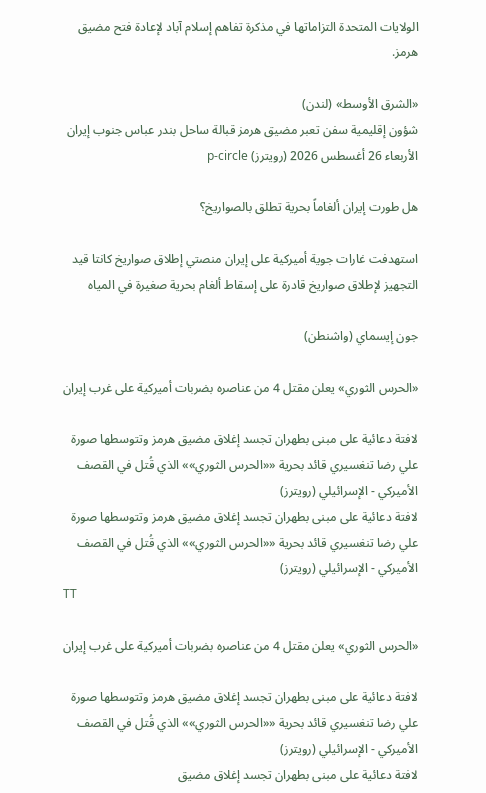الولايات المتحدة التزاماتها في مذكرة تفاهم إسلام آباد لإعادة فتح مضيق هرمز.

«الشرق الأوسط» (لندن)
شؤون إقليمية سفن تعبر مضيق هرمز قبالة ساحل بندر عباس جنوب إيران الأربعاء 26 أغسطس 2026 (رويترز) p-circle

هل طورت إيران ألغاماً بحرية تطلق بالصواريخ؟

استهدفت غارات جوية أميركية على إيران منصتي إطلاق صواريخ كانتا قيد التجهيز لإطلاق صواريخ قادرة على إسقاط ألغام بحرية صغيرة في المياه

جون إيسماي (واشنطن)

«الحرس الثوري» يعلن مقتل 4 من عناصره بضربات أميركية على غرب إيران

لافتة دعائية على مبنى بطهران تجسد إغلاق مضيق هرمز وتتوسطها صورة علي رضا تنغسيري قائد بحرية ««الحرس الثوري»» الذي قُتل في القصف الأميركي - الإسرائيلي (رويترز)
لافتة دعائية على مبنى بطهران تجسد إغلاق مضيق هرمز وتتوسطها صورة علي رضا تنغسيري قائد بحرية ««الحرس الثوري»» الذي قُتل في القصف الأميركي - الإسرائيلي (رويترز)
TT

«الحرس الثوري» يعلن مقتل 4 من عناصره بضربات أميركية على غرب إيران

لافتة دعائية على مبنى بطهران تجسد إغلاق مضيق هرمز وتتوسطها صورة علي رضا تنغسيري قائد بحرية ««الحرس الثوري»» الذي قُتل في القصف الأميركي - الإسرائيلي (رويترز)
لافتة دعائية على مبنى بطهران تجسد إغلاق مضيق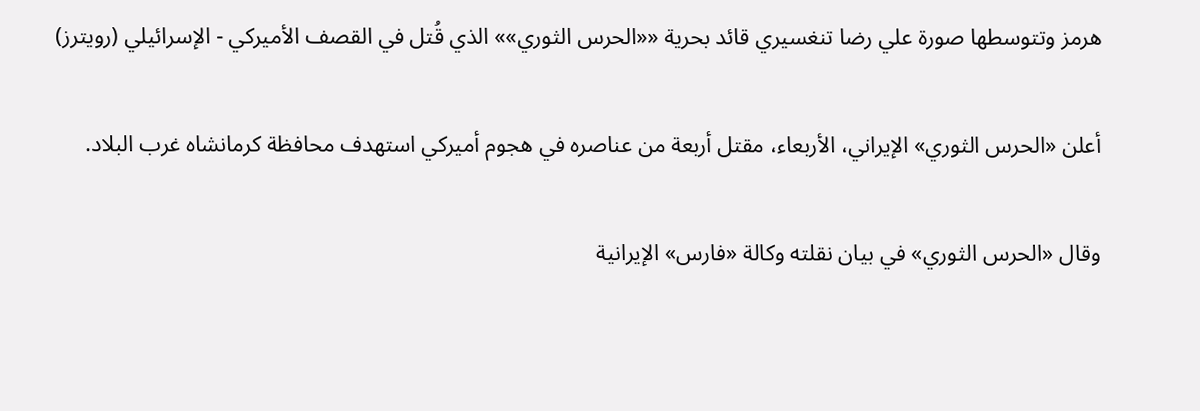هرمز وتتوسطها صورة علي رضا تنغسيري قائد بحرية ««الحرس الثوري»» الذي قُتل في القصف الأميركي - الإسرائيلي (رويترز)

أعلن «الحرس الثوري» الإيراني، الأربعاء، مقتل أربعة من عناصره في هجوم أميركي استهدف محافظة كرمانشاه غرب البلاد.

وقال «الحرس الثوري» في بيان نقلته وكالة «فارس» الإيرانية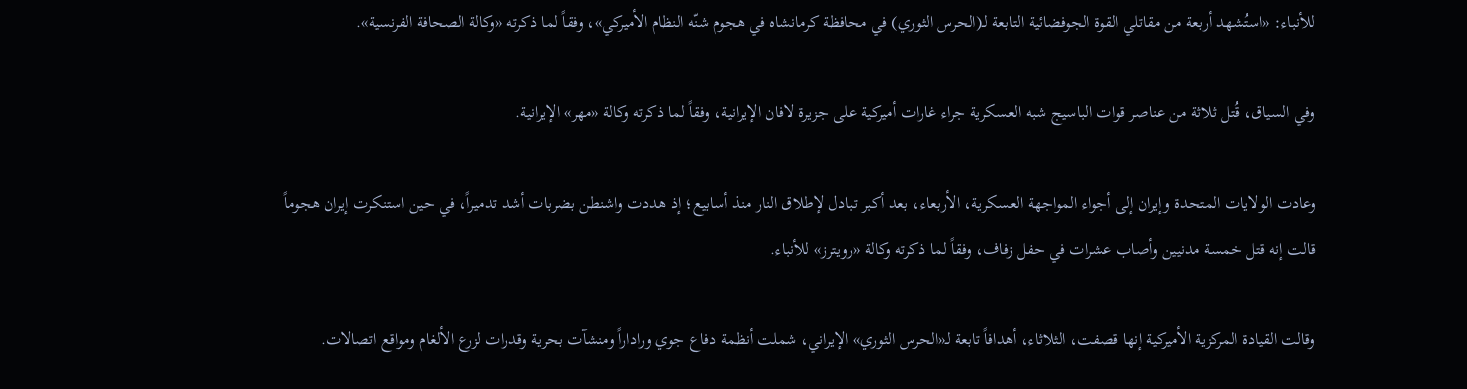للأنباء: «استُشهد أربعة من مقاتلي القوة الجوفضائية التابعة لـ(الحرس الثوري) في محافظة كرمانشاه في هجوم شنّه النظام الأميركي»، وفقاً لما ذكرته «وكالة الصحافة الفرنسية».

وفي السياق، قُتل ثلاثة من عناصر قوات الباسيج شبه العسكرية جراء غارات أميركية على جزيرة لافان الإيرانية، وفقاً لما ذكرته وكالة «مهر» الإيرانية.

وعادت الولايات المتحدة وإيران إلى أجواء المواجهة العسكرية، الأربعاء، بعد أكبر تبادل لإطلاق النار منذ أسابيع؛ إذ هددت واشنطن بضربات أشد تدميراً، في حين استنكرت إيران هجوماً قالت إنه قتل خمسة مدنيين وأصاب عشرات في حفل زفاف، وفقاً لما ذكرته وكالة «رويترز» للأنباء.

وقالت القيادة المركزية الأميركية إنها قصفت، الثلاثاء، أهدافاً تابعة لـ«الحرس الثوري» الإيراني، شملت أنظمة دفاع جوي وراداراً ومنشآت بحرية وقدرات لزرع الألغام ومواقع اتصالات.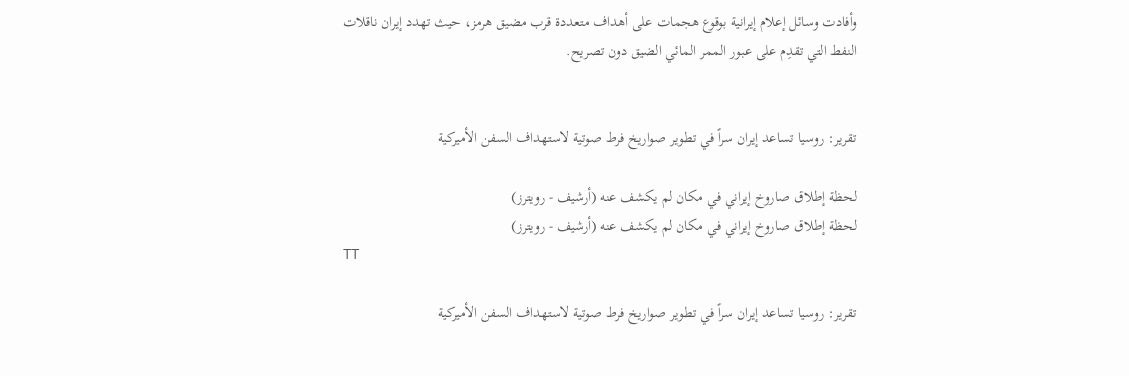وأفادت وسائل إعلام إيرانية بوقوع هجمات على أهداف متعددة قرب مضيق هرمز، حيث تهدد إيران ناقلات النفط التي تقدِم على عبور الممر المائي الضيق دون تصريح.


تقرير: روسيا تساعد إيران سراً في تطوير صواريخ فرط صوتية لاستهداف السفن الأميركية

لحظة إطلاق صاروخ إيراني في مكان لم يكشف عنه (أرشيف - رويترز)
لحظة إطلاق صاروخ إيراني في مكان لم يكشف عنه (أرشيف - رويترز)
TT

تقرير: روسيا تساعد إيران سراً في تطوير صواريخ فرط صوتية لاستهداف السفن الأميركية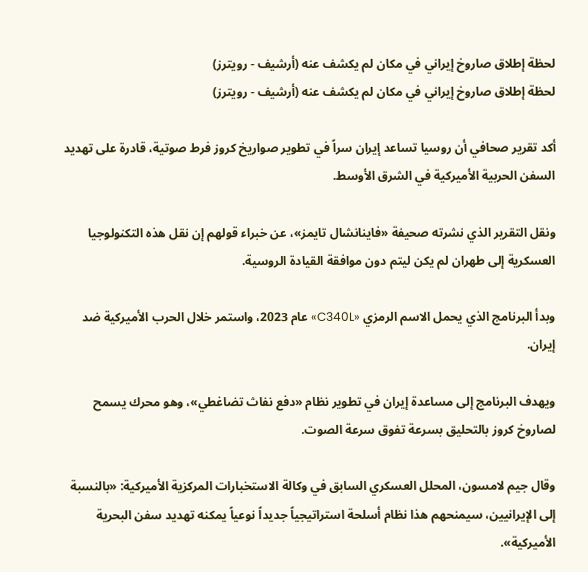لحظة إطلاق صاروخ إيراني في مكان لم يكشف عنه (أرشيف - رويترز)
لحظة إطلاق صاروخ إيراني في مكان لم يكشف عنه (أرشيف - رويترز)

أكد تقرير صحافي أن روسيا تساعد إيران سراً في تطوير صواريخ كروز فرط صوتية، قادرة على تهديد السفن الحربية الأميركية في الشرق الأوسط.

ونقل التقرير الذي نشرته صحيفة «فاينانشال تايمز»، عن خبراء قولهم إن نقل هذه التكنولوجيا العسكرية إلى طهران لم يكن ليتم دون موافقة القيادة الروسية.

وبدأ البرنامج الذي يحمل الاسم الرمزي «C340L» عام 2023، واستمر خلال الحرب الأميركية ضد إيران.

ويهدف البرنامج إلى مساعدة إيران في تطوير نظام «دفع نفاث تضاغطي»، وهو محرك يسمح لصاروخ كروز بالتحليق بسرعة تفوق سرعة الصوت.

وقال جيم لامسون، المحلل العسكري السابق في وكالة الاستخبارات المركزية الأميركية: «بالنسبة إلى الإيرانيين، سيمنحهم هذا نظام أسلحة استراتيجياً جديداً نوعياً يمكنه تهديد سفن البحرية الأميركية».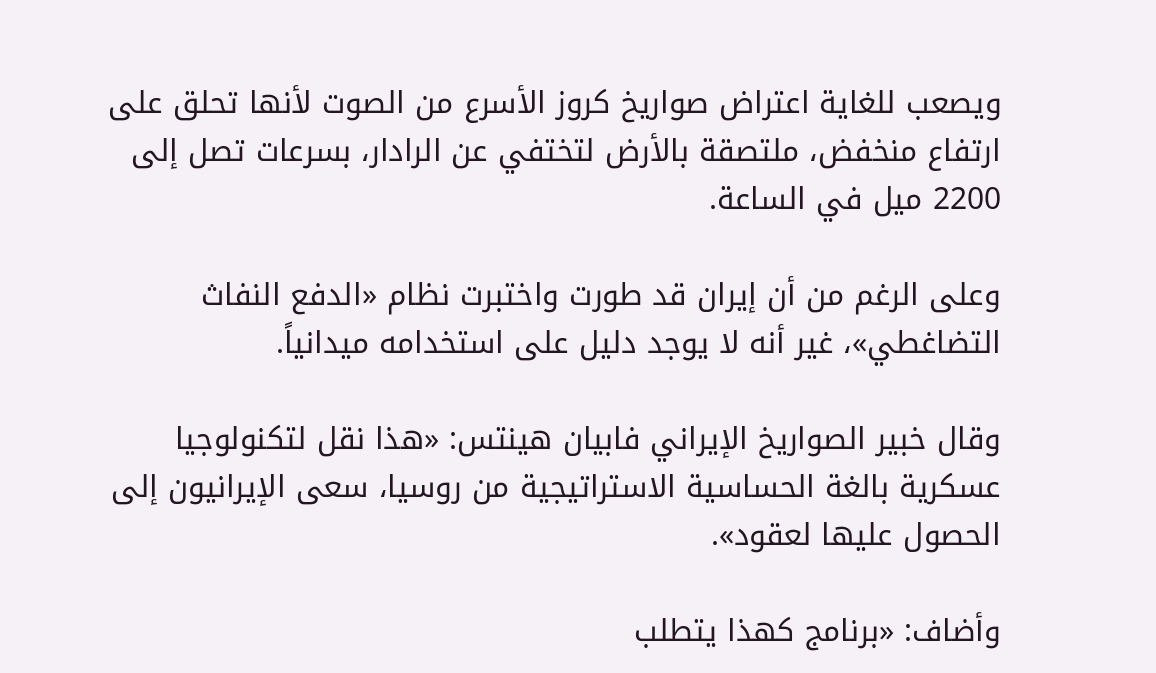ويصعب للغاية اعتراض صواريخ كروز الأسرع من الصوت لأنها تحلق على ارتفاع منخفض، ملتصقة بالأرض لتختفي عن الرادار، بسرعات تصل إلى 2200 ميل في الساعة.

وعلى الرغم من أن إيران قد طورت واختبرت نظام «الدفع النفاث التضاغطي»، غير أنه لا يوجد دليل على استخدامه ميدانياً.

وقال خبير الصواريخ الإيراني فابيان هينتس: «هذا نقل لتكنولوجيا عسكرية بالغة الحساسية الاستراتيجية من روسيا، سعى الإيرانيون إلى الحصول عليها لعقود».

وأضاف: «برنامج كهذا يتطلب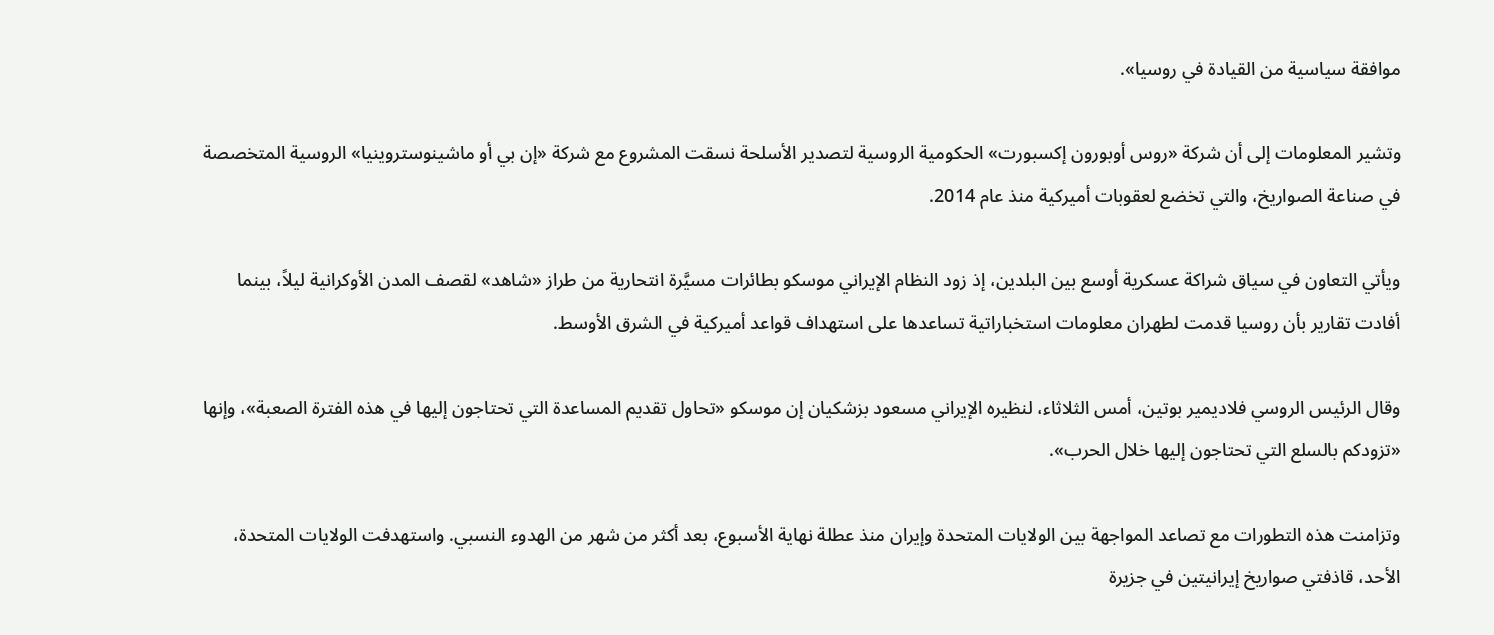موافقة سياسية من القيادة في روسيا».

وتشير المعلومات إلى أن شركة «روس أوبورون إكسبورت» الحكومية الروسية لتصدير الأسلحة نسقت المشروع مع شركة «إن بي أو ماشينوستروينيا» الروسية المتخصصة في صناعة الصواريخ، والتي تخضع لعقوبات أميركية منذ عام 2014.

ويأتي التعاون في سياق شراكة عسكرية أوسع بين البلدين، إذ زود النظام الإيراني موسكو بطائرات مسيَّرة انتحارية من طراز «شاهد» لقصف المدن الأوكرانية ليلاً، بينما أفادت تقارير بأن روسيا قدمت لطهران معلومات استخباراتية تساعدها على استهداف قواعد أميركية في الشرق الأوسط.

وقال الرئيس الروسي فلاديمير بوتين، أمس الثلاثاء، لنظيره الإيراني مسعود بزشكيان إن موسكو «تحاول تقديم المساعدة التي تحتاجون إليها في هذه الفترة الصعبة»، وإنها «تزودكم بالسلع التي تحتاجون إليها خلال الحرب».

وتزامنت هذه التطورات مع تصاعد المواجهة بين الولايات المتحدة وإيران منذ عطلة نهاية الأسبوع، بعد أكثر من شهر من الهدوء النسبي. واستهدفت الولايات المتحدة، الأحد، قاذفتي صواريخ إيرانيتين في جزيرة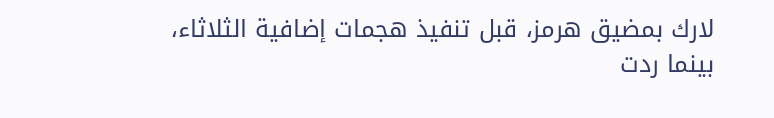لارك بمضيق هرمز، قبل تنفيذ هجمات إضافية الثلاثاء، بينما ردت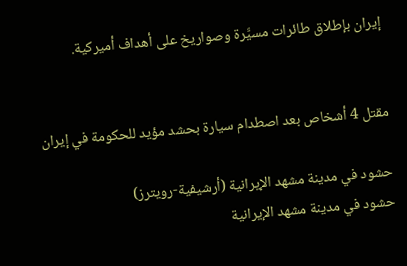إيران بإطلاق طائرات مسيَّرة وصواريخ على أهداف أميركية.


مقتل 4 أشخاص بعد اصطدام سيارة بحشد مؤيد للحكومة في إيران

حشود في مدينة مشهد الإيرانية (أرشيفية-رويترز)
حشود في مدينة مشهد الإيرانية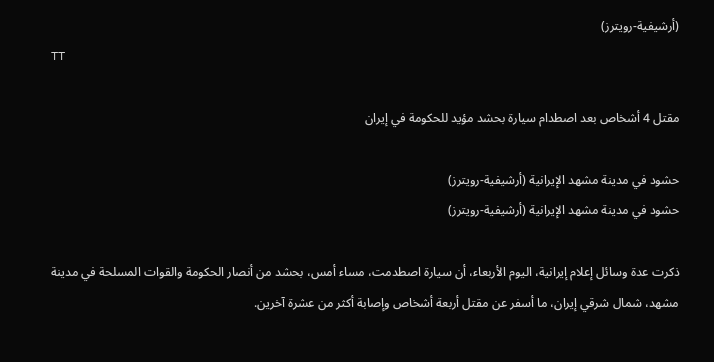(أرشيفية-رويترز)
TT

مقتل 4 أشخاص بعد اصطدام سيارة بحشد مؤيد للحكومة في إيران

حشود في مدينة مشهد الإيرانية (أرشيفية-رويترز)
حشود في مدينة مشهد الإيرانية (أرشيفية-رويترز)

ذكرت عدة وسائل إعلام إيرانية، اليوم الأربعاء، أن سيارة اصطدمت، مساء أمس، بحشد من أنصار الحكومة والقوات المسلحة في مدينة مشهد، شمال شرقي إيران، ما أسفر عن مقتل أربعة أشخاص وإصابة أكثر من عشرة آخرين.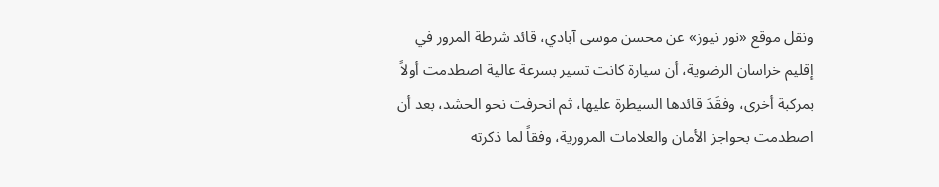ونقل موقع «نور نيوز» عن محسن موسى آبادي، قائد شرطة المرور في إقليم خراسان الرضوية، أن سيارة كانت تسير بسرعة عالية اصطدمت أولاً بمركبة أخرى، وفقَدَ قائدها السيطرة عليها، ثم انحرفت نحو الحشد، بعد أن اصطدمت بحواجز الأمان والعلامات المرورية، وفقاً لما ذكرته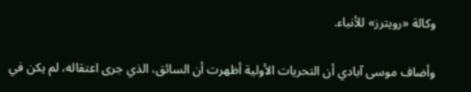وكالة «رويترز» للأنباء.

وأضاف موسى آبادي أن التحريات الأولية أظهرت أن السائق، الذي جرى اعتقاله، لم يكن في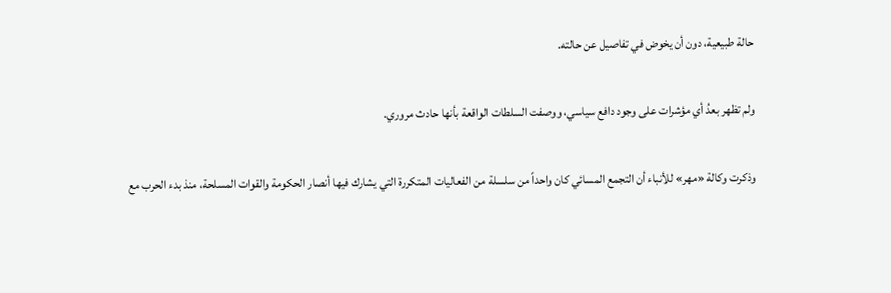حالة طبيعية، دون أن يخوض في تفاصيل عن حالته.

ولم تظهر بعدُ أي مؤشرات على وجود دافع سياسي، ووصفت السلطات الواقعة بأنها حادث مروري.

وذكرت وكالة «مهر» للأنباء أن التجمع المسائي كان واحداً من سلسلة من الفعاليات المتكررة التي يشارك فيها أنصار الحكومة والقوات المسلحة، منذ بدء الحرب مع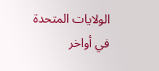الولايات المتحدة في أواخر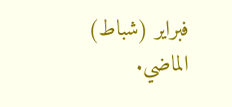فبراير (شباط) الماضي.